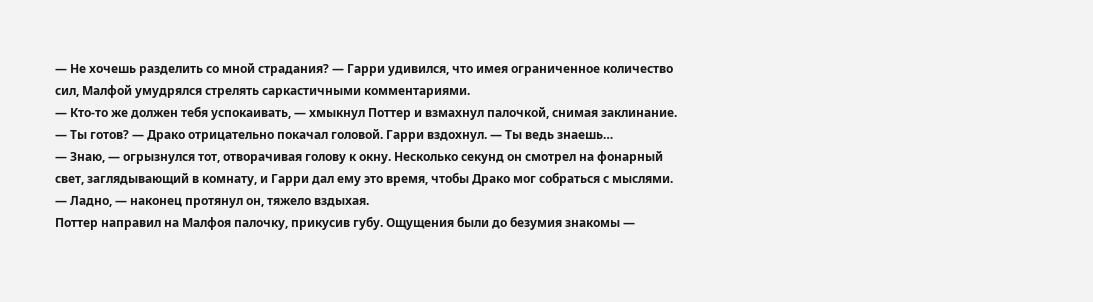— Не хочешь разделить со мной страдания? — Гарри удивился, что имея ограниченное количество сил, Малфой умудрялся стрелять саркастичными комментариями.
— Кто-то же должен тебя успокаивать, — хмыкнул Поттер и взмахнул палочкой, снимая заклинание. — Ты готов? — Драко отрицательно покачал головой. Гарри вздохнул. — Ты ведь знаешь…
— Знаю, — огрызнулся тот, отворачивая голову к окну. Несколько секунд он смотрел на фонарный свет, заглядывающий в комнату, и Гарри дал ему это время, чтобы Драко мог собраться с мыслями. — Ладно, — наконец протянул он, тяжело вздыхая.
Поттер направил на Малфоя палочку, прикусив губу. Ощущения были до безумия знакомы —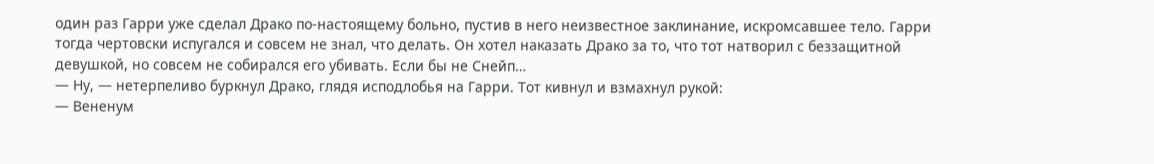один раз Гарри уже сделал Драко по-настоящему больно, пустив в него неизвестное заклинание, искромсавшее тело. Гарри тогда чертовски испугался и совсем не знал, что делать. Он хотел наказать Драко за то, что тот натворил с беззащитной девушкой, но совсем не собирался его убивать. Если бы не Снейп…
— Ну, — нетерпеливо буркнул Драко, глядя исподлобья на Гарри. Тот кивнул и взмахнул рукой:
— Вененум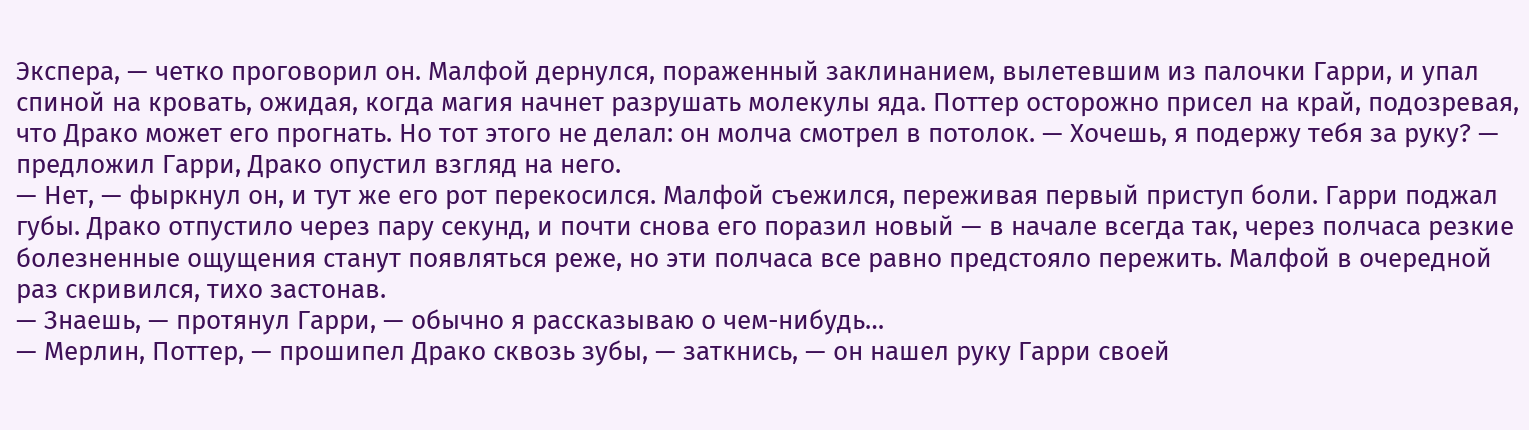Экспера, — четко проговорил он. Малфой дернулся, пораженный заклинанием, вылетевшим из палочки Гарри, и упал спиной на кровать, ожидая, когда магия начнет разрушать молекулы яда. Поттер осторожно присел на край, подозревая, что Драко может его прогнать. Но тот этого не делал: он молча смотрел в потолок. — Хочешь, я подержу тебя за руку? — предложил Гарри, Драко опустил взгляд на него.
— Нет, — фыркнул он, и тут же его рот перекосился. Малфой съежился, переживая первый приступ боли. Гарри поджал губы. Драко отпустило через пару секунд, и почти снова его поразил новый — в начале всегда так, через полчаса резкие болезненные ощущения станут появляться реже, но эти полчаса все равно предстояло пережить. Малфой в очередной раз скривился, тихо застонав.
— Знаешь, — протянул Гарри, — обычно я рассказываю о чем-нибудь…
— Мерлин, Поттер, — прошипел Драко сквозь зубы, — заткнись, — он нашел руку Гарри своей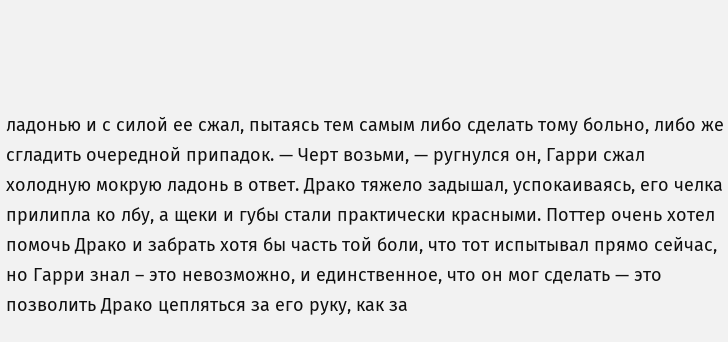ладонью и с силой ее сжал, пытаясь тем самым либо сделать тому больно, либо же сгладить очередной припадок. — Черт возьми, — ругнулся он, Гарри сжал холодную мокрую ладонь в ответ. Драко тяжело задышал, успокаиваясь, его челка прилипла ко лбу, а щеки и губы стали практически красными. Поттер очень хотел помочь Драко и забрать хотя бы часть той боли, что тот испытывал прямо сейчас, но Гарри знал – это невозможно, и единственное, что он мог сделать — это позволить Драко цепляться за его руку, как за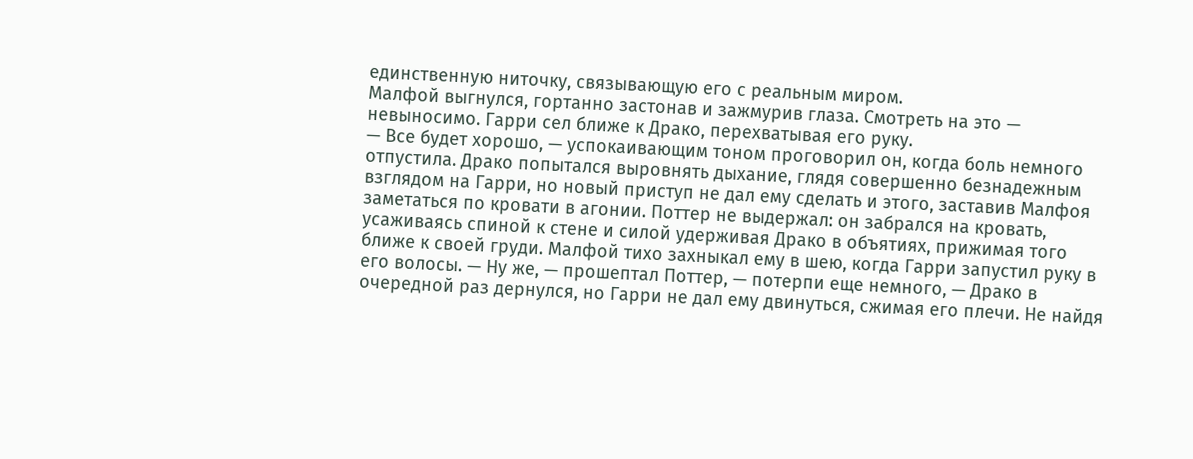единственную ниточку, связывающую его с реальным миром.
Малфой выгнулся, гортанно застонав и зажмурив глаза. Смотреть на это — невыносимо. Гарри сел ближе к Драко, перехватывая его руку.
— Все будет хорошо, — успокаивающим тоном проговорил он, когда боль немного отпустила. Драко попытался выровнять дыхание, глядя совершенно безнадежным взглядом на Гарри, но новый приступ не дал ему сделать и этого, заставив Малфоя заметаться по кровати в агонии. Поттер не выдержал: он забрался на кровать, усаживаясь спиной к стене и силой удерживая Драко в объятиях, прижимая того ближе к своей груди. Малфой тихо захныкал ему в шею, когда Гарри запустил руку в его волосы. — Ну же, — прошептал Поттер, — потерпи еще немного, — Драко в очередной раз дернулся, но Гарри не дал ему двинуться, сжимая его плечи. Не найдя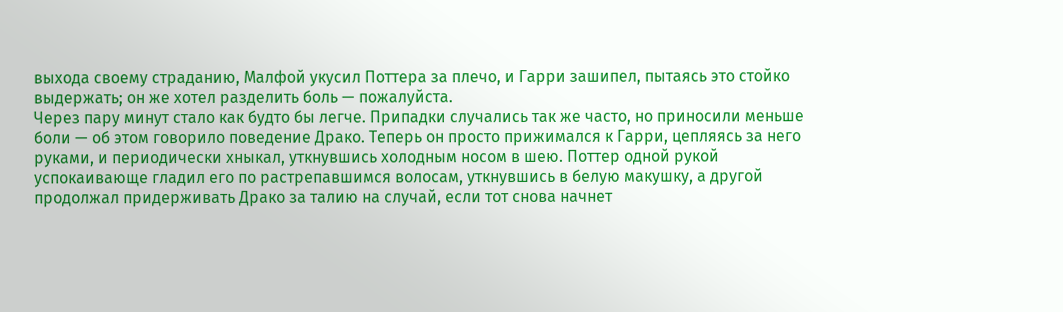выхода своему страданию, Малфой укусил Поттера за плечо, и Гарри зашипел, пытаясь это стойко выдержать; он же хотел разделить боль — пожалуйста.
Через пару минут стало как будто бы легче. Припадки случались так же часто, но приносили меньше боли — об этом говорило поведение Драко. Теперь он просто прижимался к Гарри, цепляясь за него руками, и периодически хныкал, уткнувшись холодным носом в шею. Поттер одной рукой успокаивающе гладил его по растрепавшимся волосам, уткнувшись в белую макушку, а другой продолжал придерживать Драко за талию на случай, если тот снова начнет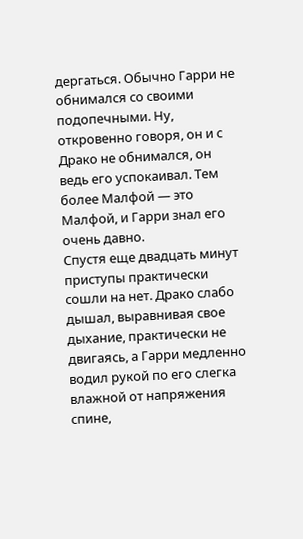дергаться. Обычно Гарри не обнимался со своими подопечными. Ну, откровенно говоря, он и с Драко не обнимался, он ведь его успокаивал. Тем более Малфой — это Малфой, и Гарри знал его очень давно.
Спустя еще двадцать минут приступы практически сошли на нет. Драко слабо дышал, выравнивая свое дыхание, практически не двигаясь, а Гарри медленно водил рукой по его слегка влажной от напряжения спине,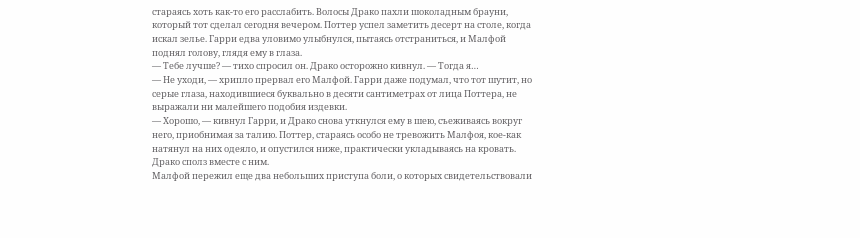стараясь хоть как-то его расслабить. Волосы Драко пахли шоколадным брауни, который тот сделал сегодня вечером. Поттер успел заметить десерт на столе, когда искал зелье. Гарри едва уловимо улыбнулся, пытаясь отстраниться, и Малфой поднял голову, глядя ему в глаза.
— Тебе лучше? — тихо спросил он. Драко осторожно кивнул. — Тогда я…
— Не уходи, — хрипло прервал его Малфой. Гарри даже подумал, что тот шутит, но серые глаза, находившиеся буквально в десяти сантиметрах от лица Поттера, не выражали ни малейшего подобия издевки.
— Хорошо, — кивнул Гарри, и Драко снова уткнулся ему в шею, съеживаясь вокруг него, приобнимая за талию. Поттер, стараясь особо не тревожить Малфоя, кое-как натянул на них одеяло, и опустился ниже, практически укладываясь на кровать. Драко сполз вместе с ним.
Малфой пережил еще два небольших приступа боли, о которых свидетельствовали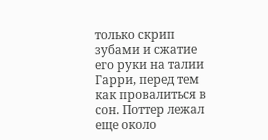только скрип зубами и сжатие его руки на талии Гарри, перед тем как провалиться в сон. Поттер лежал еще около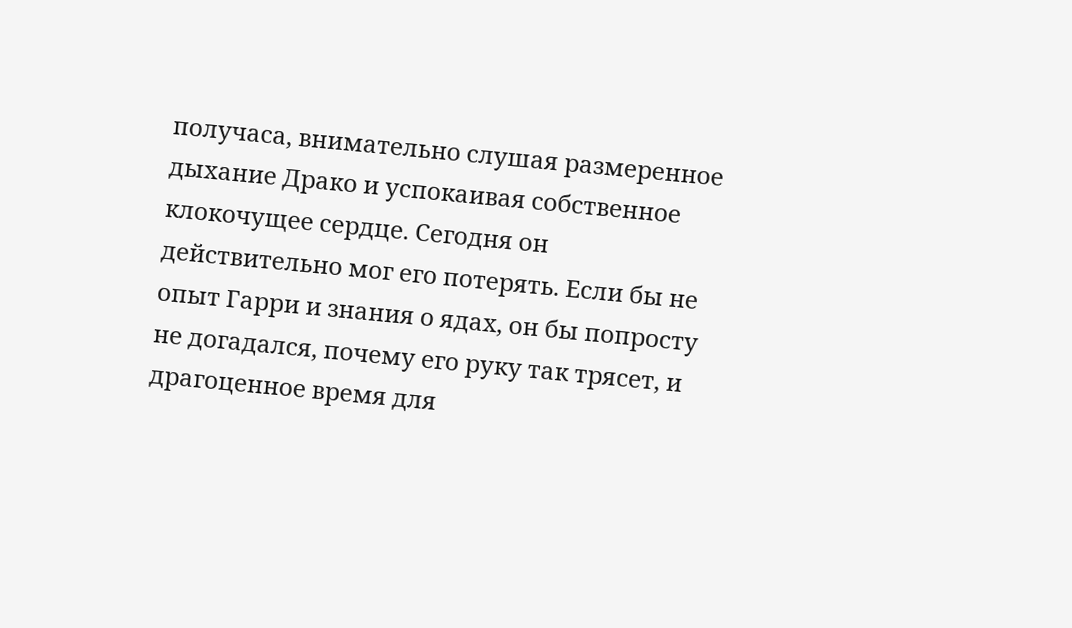получаса, внимательно слушая размеренное дыхание Драко и успокаивая собственное клокочущее сердце. Сегодня он действительно мог его потерять. Если бы не опыт Гарри и знания о ядах, он бы попросту не догадался, почему его руку так трясет, и драгоценное время для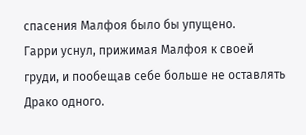спасения Малфоя было бы упущено.
Гарри уснул, прижимая Малфоя к своей груди, и пообещав себе больше не оставлять Драко одного.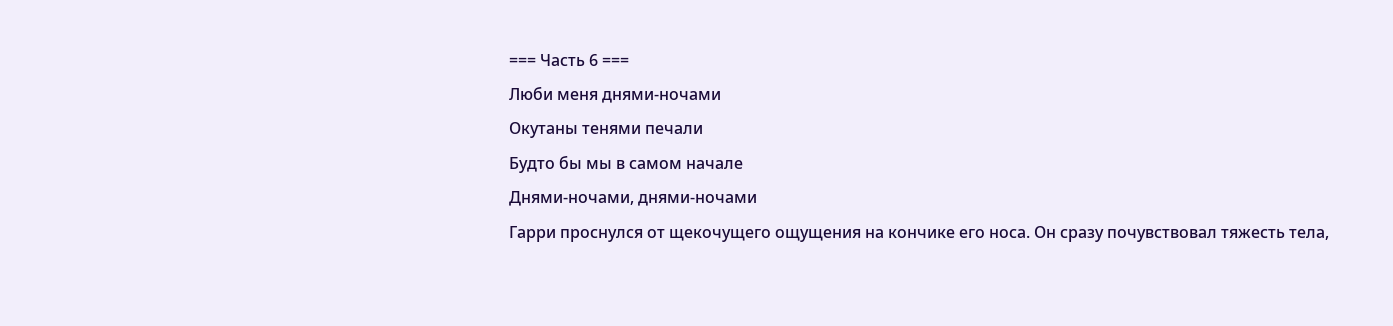=== Часть 6 ===
Люби меня днями-ночами
Окутаны тенями печали
Будто бы мы в самом начале
Днями-ночами, днями-ночами
Гарри проснулся от щекочущего ощущения на кончике его носа. Он сразу почувствовал тяжесть тела,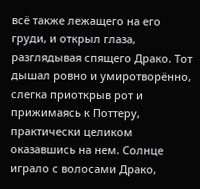всё также лежащего на его груди, и открыл глаза, разглядывая спящего Драко. Тот дышал ровно и умиротворённо, слегка приоткрыв рот и прижимаясь к Поттеру, практически целиком оказавшись на нем. Солнце играло с волосами Драко,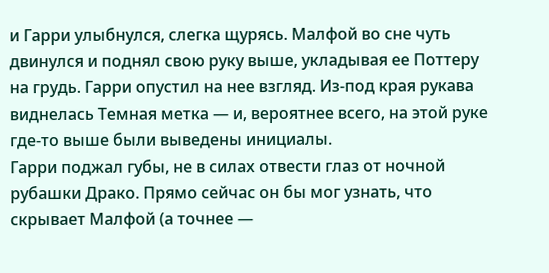и Гарри улыбнулся, слегка щурясь. Малфой во сне чуть двинулся и поднял свою руку выше, укладывая ее Поттеру на грудь. Гарри опустил на нее взгляд. Из-под края рукава виднелась Темная метка — и, вероятнее всего, на этой руке где-то выше были выведены инициалы.
Гарри поджал губы, не в силах отвести глаз от ночной рубашки Драко. Прямо сейчас он бы мог узнать, что скрывает Малфой (а точнее —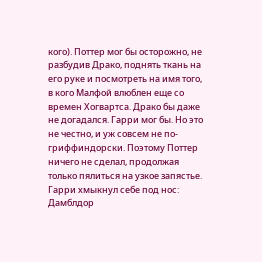кого). Поттер мог бы осторожно, не разбудив Драко, поднять ткань на его руке и посмотреть на имя того, в кого Малфой влюблен еще со времен Хогвартса. Драко бы даже не догадался. Гарри мог бы. Но это не честно, и уж совсем не по-гриффиндорски. Поэтому Поттер ничего не сделал, продолжая только пялиться на узкое запястье. Гарри хмыкнул себе под нос: Дамблдор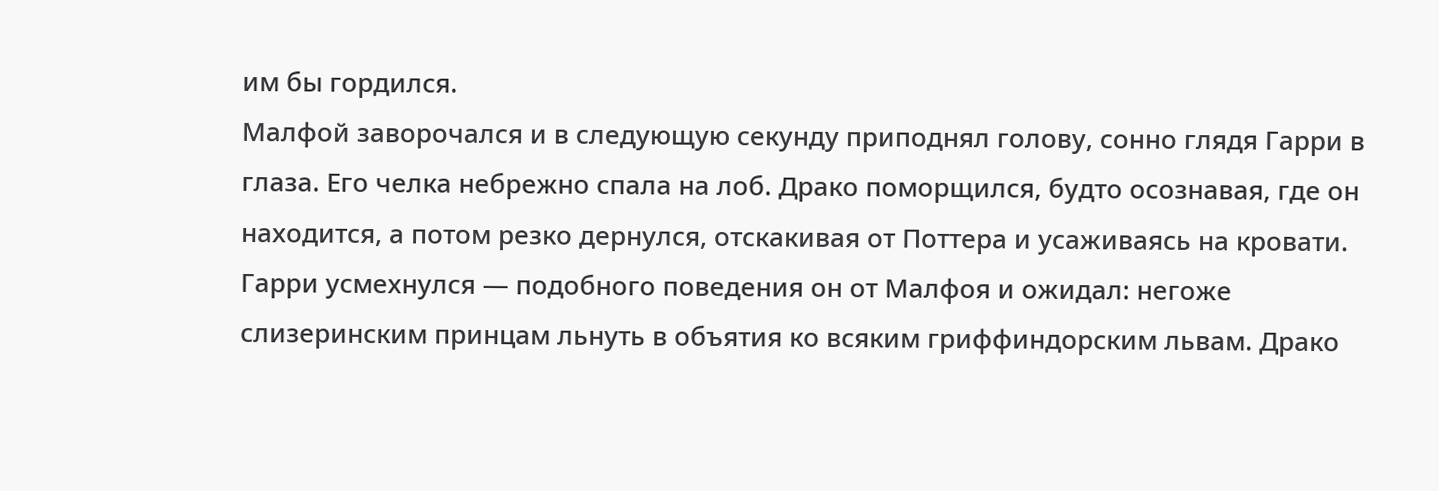им бы гордился.
Малфой заворочался и в следующую секунду приподнял голову, сонно глядя Гарри в глаза. Его челка небрежно спала на лоб. Драко поморщился, будто осознавая, где он находится, а потом резко дернулся, отскакивая от Поттера и усаживаясь на кровати. Гарри усмехнулся — подобного поведения он от Малфоя и ожидал: негоже слизеринским принцам льнуть в объятия ко всяким гриффиндорским львам. Драко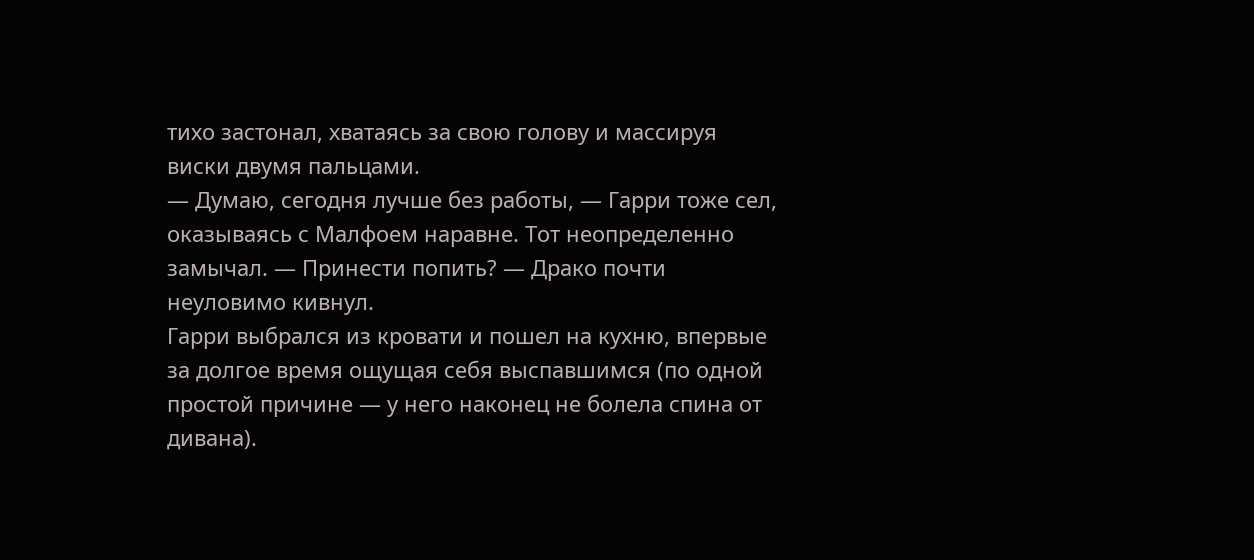тихо застонал, хватаясь за свою голову и массируя виски двумя пальцами.
— Думаю, сегодня лучше без работы, — Гарри тоже сел, оказываясь с Малфоем наравне. Тот неопределенно замычал. — Принести попить? — Драко почти неуловимо кивнул.
Гарри выбрался из кровати и пошел на кухню, впервые за долгое время ощущая себя выспавшимся (по одной простой причине — у него наконец не болела спина от дивана).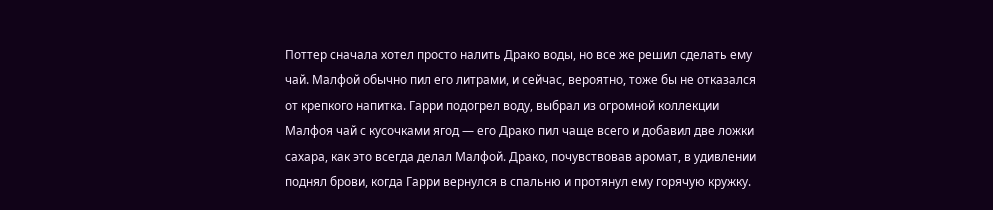Поттер сначала хотел просто налить Драко воды, но все же решил сделать ему чай. Малфой обычно пил его литрами, и сейчас, вероятно, тоже бы не отказался от крепкого напитка. Гарри подогрел воду, выбрал из огромной коллекции Малфоя чай с кусочками ягод — его Драко пил чаще всего и добавил две ложки сахара, как это всегда делал Малфой. Драко, почувствовав аромат, в удивлении поднял брови, когда Гарри вернулся в спальню и протянул ему горячую кружку.